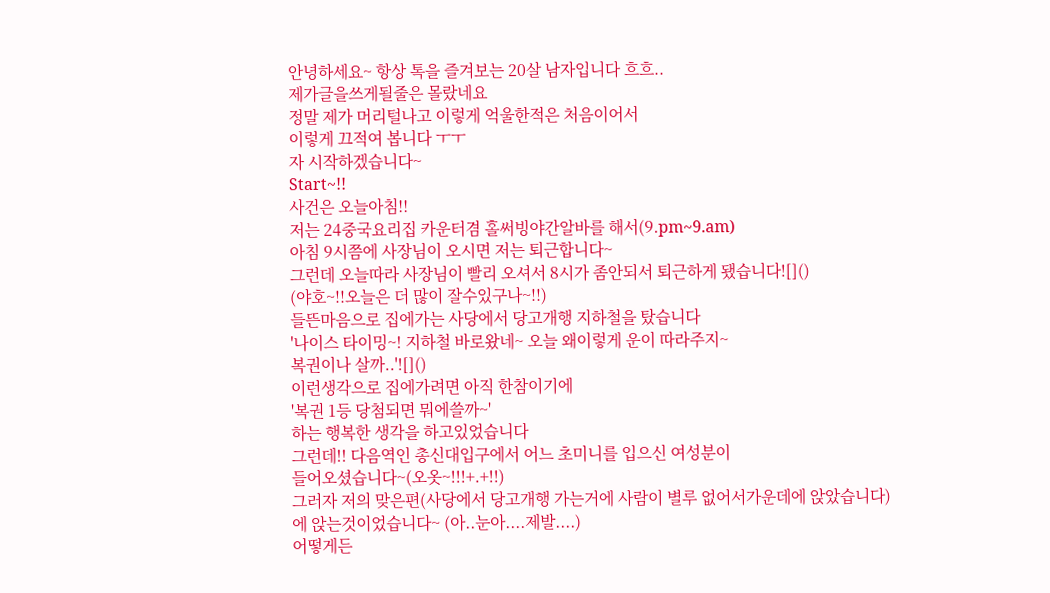안녕하세요~ 항상 톡을 즐겨보는 20살 남자입니다 흐흐..
제가글을쓰게될줄은 몰랐네요
정말 제가 머리털나고 이렇게 억울한적은 처음이어서
이렇게 끄적여 봅니다 ㅜㅜ
자 시작하겠습니다~
Start~!!
사건은 오늘아침!!
저는 24중국요리집 카운터겸 홀써빙야간알바를 해서(9.pm~9.am)
아침 9시쯤에 사장님이 오시면 저는 퇴근합니다~
그런데 오늘따라 사장님이 빨리 오셔서 8시가 좀안되서 퇴근하게 됐습니다![]()
(야호~!!오늘은 더 많이 잘수있구나~!!)
들뜬마음으로 집에가는 사당에서 당고개행 지하철을 탔습니다
'나이스 타이밍~! 지하철 바로왔네~ 오늘 왜이렇게 운이 따라주지~
복권이나 살까..'![]()
이런생각으로 집에가려면 아직 한참이기에
'복권 1등 당첨되면 뭐에쓸까~'
하는 행복한 생각을 하고있었습니다
그런데!! 다음역인 총신대입구에서 어느 초미니를 입으신 여성분이
들어오셨습니다~(오옷~!!!+.+!!)
그러자 저의 맞은편(사당에서 당고개행 가는거에 사람이 별루 없어서가운데에 앉았습니다)
에 앉는것이었습니다~ (아..눈아....제발....)
어떻게든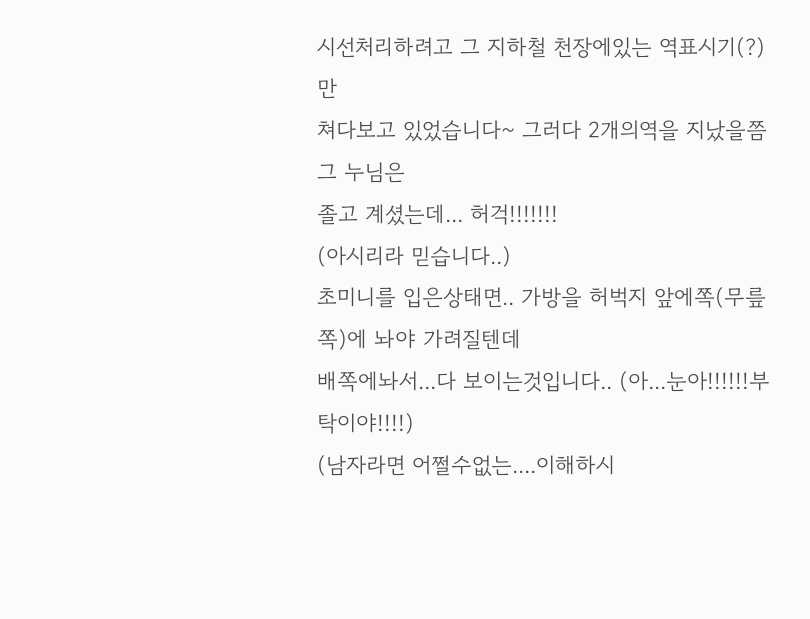시선처리하려고 그 지하철 천장에있는 역표시기(?)만
쳐다보고 있었습니다~ 그러다 2개의역을 지났을쯤 그 누님은
졸고 계셨는데... 허걱!!!!!!!
(아시리라 믿습니다..)
초미니를 입은상태면.. 가방을 허벅지 앞에쪽(무릎쪽)에 놔야 가려질텐데
배쪽에놔서...다 보이는것입니다.. (아...눈아!!!!!!부탁이야!!!!)
(남자라면 어쩔수없는....이해하시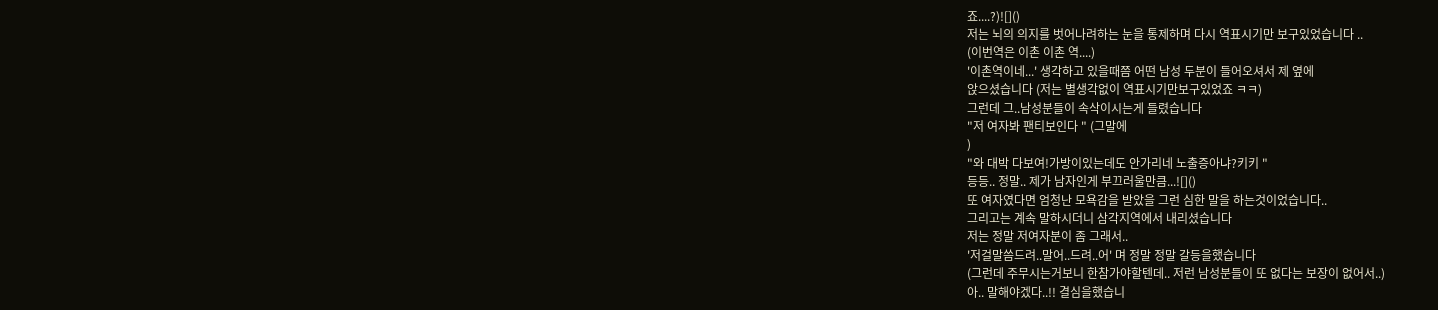죠....?)![]()
저는 뇌의 의지를 벗어나려하는 눈을 통제하며 다시 역표시기만 보구있었습니다 ..
(이번역은 이촌 이촌 역....)
'이촌역이네...' 생각하고 있을때쯤 어떤 남성 두분이 들어오셔서 제 옆에
앉으셨습니다 (저는 별생각없이 역표시기만보구있었죠 ㅋㅋ)
그런데 그..남성분들이 속삭이시는게 들렸습니다
"저 여자봐 팬티보인다 " (그말에
)
"와 대박 다보여!가방이있는데도 안가리네 노출증아냐?키키 "
등등.. 정말.. 제가 남자인게 부끄러울만큼...![]()
또 여자였다면 엄청난 모욕감을 받았을 그런 심한 말을 하는것이었습니다..
그리고는 계속 말하시더니 삼각지역에서 내리셨습니다
저는 정말 저여자분이 좀 그래서..
'저걸말씀드려..말어..드려..어' 며 정말 정말 갈등을했습니다
(그런데 주무시는거보니 한참가야할텐데.. 저런 남성분들이 또 없다는 보장이 없어서..)
아.. 말해야겠다..!! 결심을했습니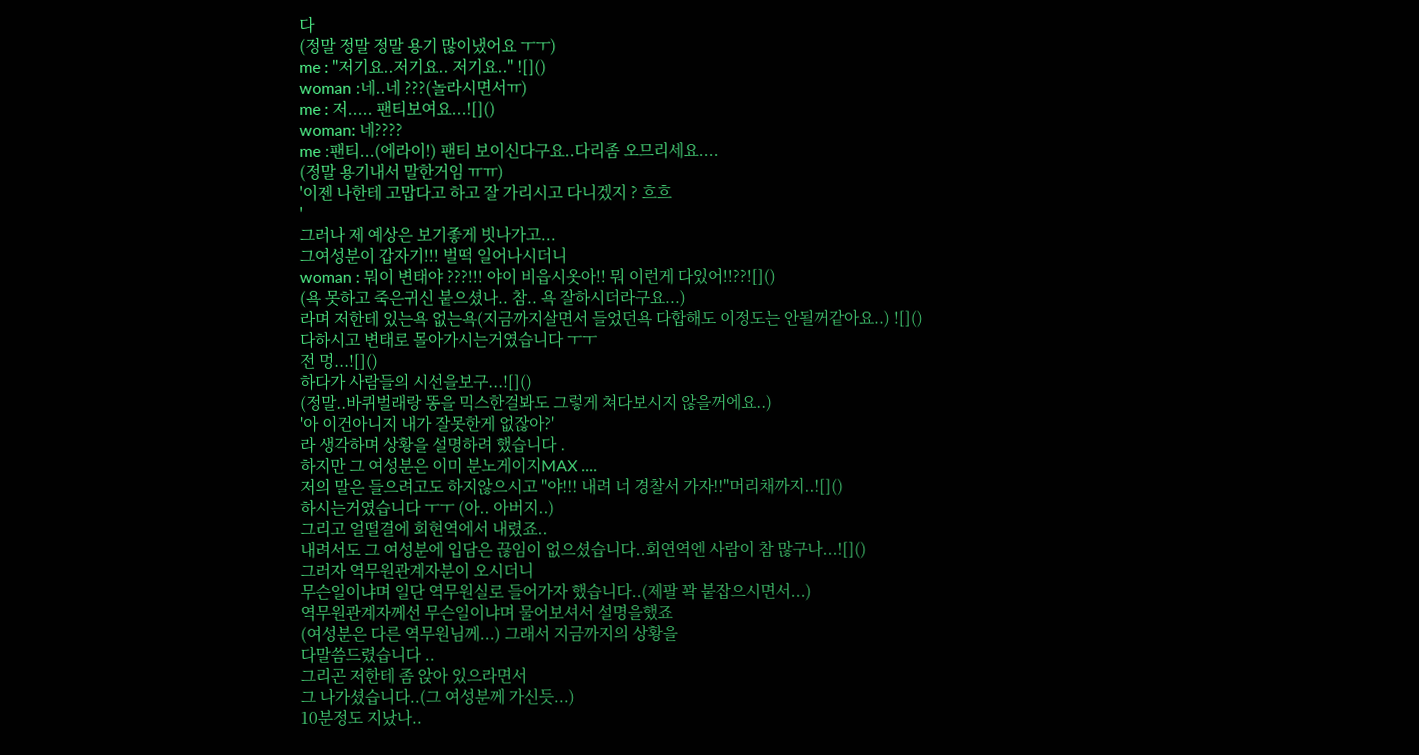다
(정말 정말 정말 용기 많이냈어요 ㅜㅜ)
me : "저기요..저기요.. 저기요.." ![]()
woman :네..네 ???(놀라시면서ㅠ)
me : 저..... 팬티보여요...![]()
woman: 네????
me :팬티...(에라이!) 팬티 보이신다구요..다리좀 오므리세요....
(정말 용기내서 말한거임 ㅠㅠ)
'이젠 나한테 고맙다고 하고 잘 가리시고 다니겠지 ? 흐흐
'
그러나 제 예상은 보기좋게 빗나가고...
그여성분이 갑자기!!! 벌떡 일어나시더니
woman : 뭐이 변태야 ???!!! 야이 비읍시옷아!! 뭐 이런게 다있어!!??![]()
(욕 못하고 죽은귀신 붙으셨나.. 참.. 욕 잘하시더라구요...)
라며 저한테 있는욕 없는욕(지금까지살면서 들었던욕 다합해도 이정도는 안될꺼같아요..) ![]()
다하시고 변태로 몰아가시는거였습니다 ㅜㅜ
전 멍...![]()
하다가 사람들의 시선을보구...![]()
(정말..바퀴벌래랑 똥을 믹스한걸봐도 그렇게 쳐다보시지 않을꺼에요..)
'아 이건아니지 내가 잘못한게 없잖아?'
라 생각하며 상황을 설명하려 했습니다 .
하지만 그 여성분은 이미 분노게이지MAX ....
저의 말은 들으려고도 하지않으시고 "야!!! 내려 너 경찰서 가자!!"머리채까지..![]()
하시는거였습니다 ㅜㅜ (아.. 아버지..)
그리고 얼떨결에 회현역에서 내렸죠..
내려서도 그 여성분에 입담은 끊임이 없으셨습니다..회연역엔 사람이 참 많구나...![]()
그러자 역무원관계자분이 오시더니
무슨일이냐며 일단 역무원실로 들어가자 했습니다..(제팔 꽉 붙잡으시면서...)
역무원관계자께선 무슨일이냐며 물어보셔서 설명을했죠
(여성분은 다른 역무원님께...) 그래서 지금까지의 상황을
다말씀드렸습니다 ..
그리곤 저한테 좀 앉아 있으라면서
그 나가셨습니다..(그 여성분께 가신듯...)
10분정도 지났나..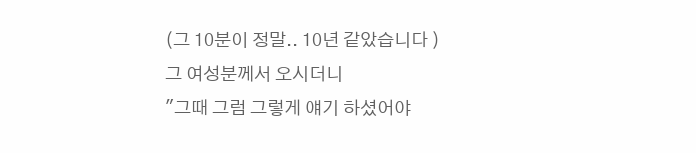(그 10분이 정말.. 10년 같았습니다 )
그 여성분께서 오시더니
"그때 그럼 그렇게 얘기 하셨어야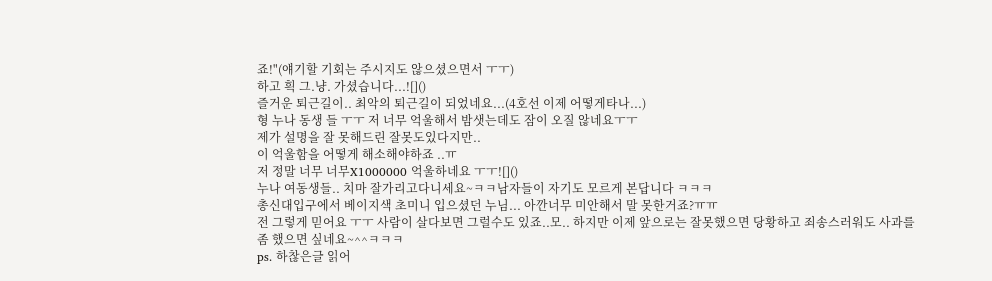죠!"(얘기할 기회는 주시지도 않으셨으면서 ㅜㅜ)
하고 흭 그.냥. 가셨습니다...![]()
즐거운 퇴근길이.. 최악의 퇴근길이 되었네요...(4호선 이제 어떻게타나...)
형 누나 동생 들 ㅜㅜ 저 너무 억울해서 밤샛는데도 잠이 오질 않네요ㅜㅜ
제가 설명을 잘 못해드린 잘못도있다지만..
이 억울함을 어떻게 해소해야하죠 ..ㅠ
저 정말 너무 너무X1000000 억울하네요 ㅜㅜ![]()
누나 여동생들.. 치마 잘가리고다니세요~ㅋㅋ남자들이 자기도 모르게 본답니다 ㅋㅋㅋ
총신대입구에서 베이지색 초미니 입으셨던 누님... 아깐너무 미안해서 말 못한거죠?ㅠㅠ
전 그렇게 믿어요 ㅜㅜ 사람이 살다보면 그럴수도 있죠..모.. 하지만 이제 앞으로는 잘못했으면 당황하고 죄송스러워도 사과를 좀 했으면 싶네요~^^ㅋㅋㅋ
ps. 하찮은글 읽어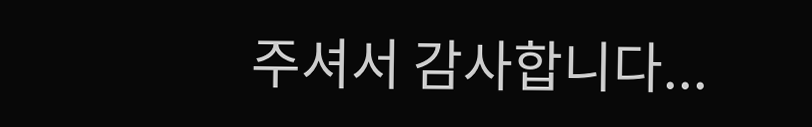주셔서 감사합니다...